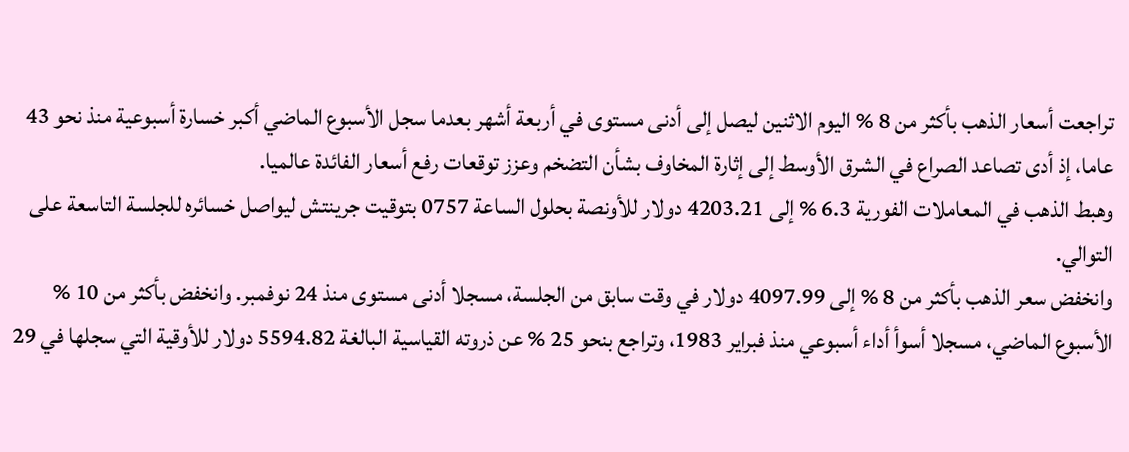تراجعت أسعار الذهب بأكثر من 8 % اليوم الاثنين ليصل إلى أدنى مستوى في أربعة أشهر بعدما سجل الأسبوع الماضي أكبر خسارة أسبوعية منذ نحو 43 عاما، إذ أدى تصاعد الصراع في الشرق الأوسط إلى إثارة المخاوف بشأن التضخم وعزز توقعات رفع أسعار الفائدة عالميا.
وهبط الذهب في المعاملات الفورية 6.3 % إلى 4203.21 دولار للأونصة بحلول الساعة 0757 بتوقيت جرينتش ليواصل خسائره للجلسة التاسعة على التوالي.
وانخفض سعر الذهب بأكثر من 8 % إلى 4097.99 دولار في وقت سابق من الجلسة، مسجلا أدنى مستوى منذ 24 نوفمبر. وانخفض بأكثر من 10 % الأسبوع الماضي، مسجلا أسوأ أداء أسبوعي منذ فبراير 1983، وتراجع بنحو 25 % عن ذروته القياسية البالغة 5594.82 دولار للأوقية التي سجلها في 29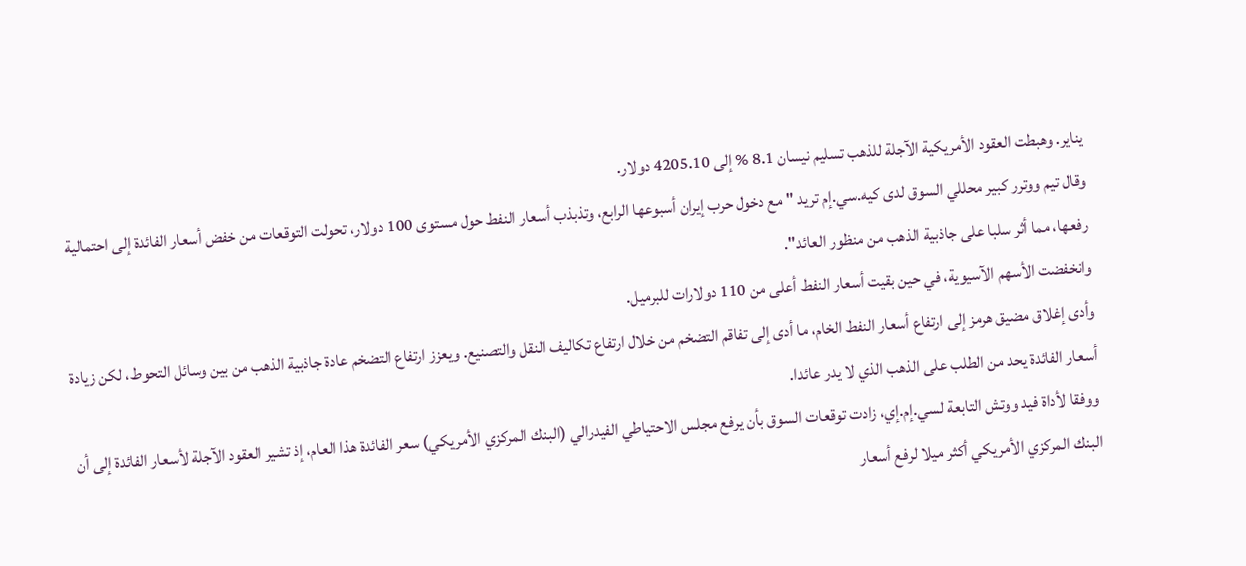يناير. وهبطت العقود الأمريكية الآجلة للذهب تسليم نيسان 8.1 % إلى 4205.10 دولار.
وقال تيم ووترر كبير محللي السوق لدى كيه.سي.إم تريد "مع دخول حرب إيران أسبوعها الرابع، وتذبذب أسعار النفط حول مستوى 100 دولار، تحولت التوقعات من خفض أسعار الفائدة إلى احتمالية رفعها، مما أثر سلبا على جاذبية الذهب من منظور العائد".
وانخفضت الأسهم الآسيوية، في حين بقيت أسعار النفط أعلى من 110 دولارات للبرميل.
وأدى إغلاق مضيق هرمز إلى ارتفاع أسعار النفط الخام، ما أدى إلى تفاقم التضخم من خلال ارتفاع تكاليف النقل والتصنيع. ويعزز ارتفاع التضخم عادة جاذبية الذهب من بين وسائل التحوط، لكن زيادة أسعار الفائدة يحد من الطلب على الذهب الذي لا يدر عائدا.
ووفقا لأداة فيد ووتش التابعة لسي.إم.إي، زادت توقعات السوق بأن يرفع مجلس الاحتياطي الفيدرالي (البنك المركزي الأمريكي) سعر الفائدة هذا العام، إذ تشير العقود الآجلة لأسعار الفائدة إلى أن البنك المركزي الأمريكي أكثر ميلا لرفع أسعار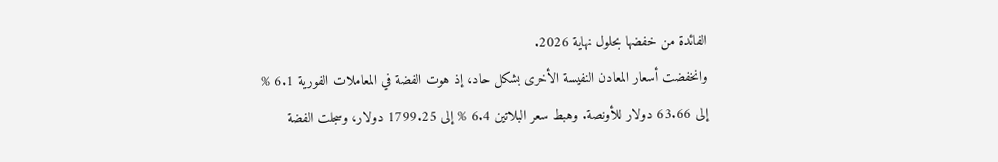الفائدة من خفضها بحلول نهاية 2026.
وانخفضت أسعار المعادن النفيسة الأخرى بشكل حاد، إذ هوت الفضة في المعاملات الفورية 6.1 % إلى 63.66 دولار للأونصة. وهبط سعر البلاتين 6.4 % إلى 1799.25 دولار، وسجلت الفضة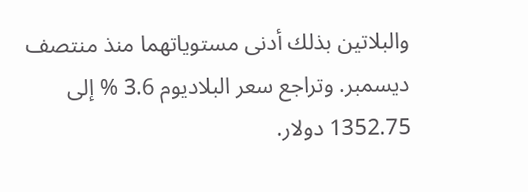والبلاتين بذلك أدنى مستوياتهما منذ منتصف ديسمبر. وتراجع سعر البلاديوم 3.6 % إلى 1352.75 دولار.